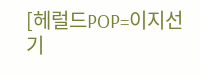[헤럴드POP=이지선 기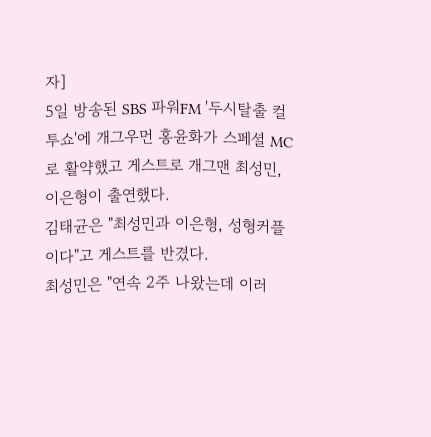자]
5일 방송된 SBS 파워FM '두시탈출 컬투쇼'에 개그우먼 홍윤화가 스페셜 MC로 활약했고 게스트로 개그맨 최성민, 이은형이 출연했다.
김태균은 "최성민과 이은형, 성형커플이다"고 게스트를 반겼다.
최성민은 "연속 2주 나왔는데 이러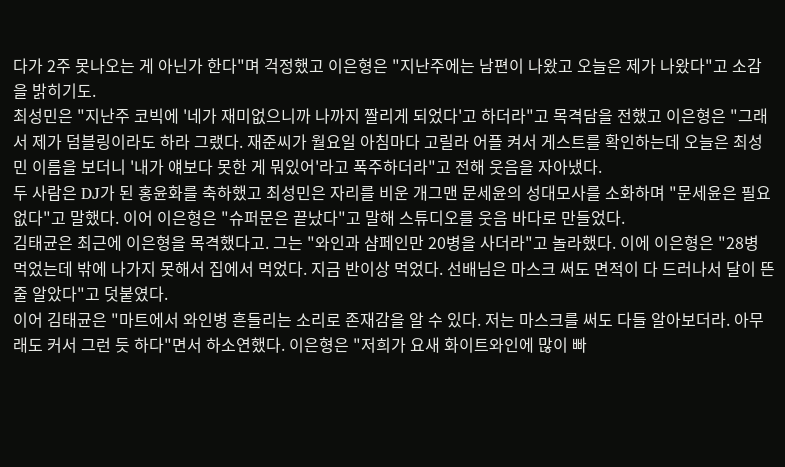다가 2주 못나오는 게 아닌가 한다"며 걱정했고 이은형은 "지난주에는 남편이 나왔고 오늘은 제가 나왔다"고 소감을 밝히기도.
최성민은 "지난주 코빅에 '네가 재미없으니까 나까지 짤리게 되었다'고 하더라"고 목격담을 전했고 이은형은 "그래서 제가 덤블링이라도 하라 그랬다. 재준씨가 월요일 아침마다 고릴라 어플 켜서 게스트를 확인하는데 오늘은 최성민 이름을 보더니 '내가 얘보다 못한 게 뭐있어'라고 폭주하더라"고 전해 웃음을 자아냈다.
두 사람은 DJ가 된 홍윤화를 축하했고 최성민은 자리를 비운 개그맨 문세윤의 성대모사를 소화하며 "문세윤은 필요없다"고 말했다. 이어 이은형은 "슈퍼문은 끝났다"고 말해 스튜디오를 웃음 바다로 만들었다.
김태균은 최근에 이은형을 목격했다고. 그는 "와인과 샴페인만 20병을 사더라"고 놀라했다. 이에 이은형은 "28병 먹었는데 밖에 나가지 못해서 집에서 먹었다. 지금 반이상 먹었다. 선배님은 마스크 써도 면적이 다 드러나서 달이 뜬 줄 알았다"고 덧붙였다.
이어 김태균은 "마트에서 와인병 흔들리는 소리로 존재감을 알 수 있다. 저는 마스크를 써도 다들 알아보더라. 아무래도 커서 그런 듯 하다"면서 하소연했다. 이은형은 "저희가 요새 화이트와인에 많이 빠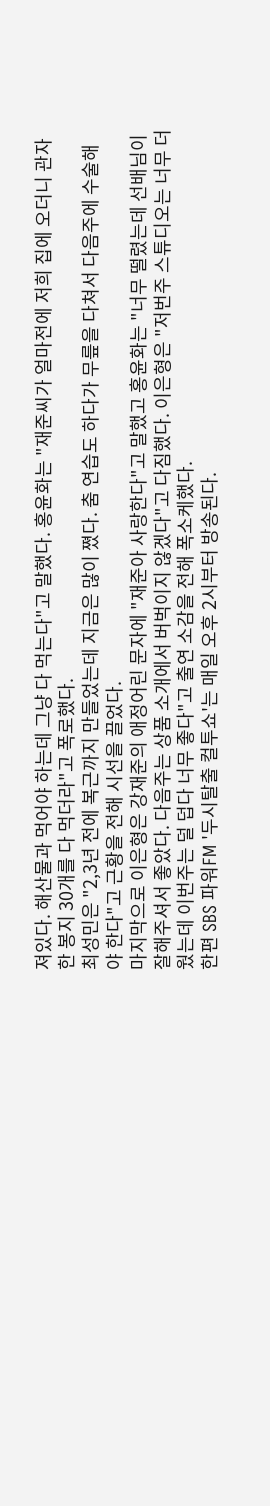져있다. 해산물과 먹어야 하는데 그냥 다 먹는다"고 말했다. 홍윤화는 "재준씨가 얼마전에 저희 집에 오더니 관자 한 봉지 30개를 다 먹더라"고 폭로했다.
최성민은 "2,3년 전에 복근까지 만들었는데 지금은 많이 쪘다. 춤 연습도 하다가 무릎을 다쳐서 다음주에 수술해야 한다"고 근황을 전해 시선을 끌었다.
마지막으로 이은형은 강재준의 애정어린 문자에 "재준아 사랑한다"고 말했고 홍윤화는 "너무 떨렸는데 선배님이 잘해주셔서 좋았다. 다음주는 상품 소개에서 버벅이지 않겠다"고 다짐했다. 이은형은 "저번주 스튜디오는 너무 더웠는데 이번주는 덜 덥다 너무 좋다"고 출연 소감을 전해 폭소케했다.
한편 SBS 파워FM '두시탈출 컬투쇼'는 매일 오후 2시부터 방송된다.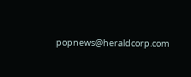popnews@heraldcorp.com